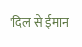'दिल से ईमान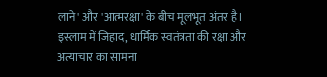लाने' और 'आत्मरक्षा' के बीच मूलभूत अंतर है। इस्लाम में जिहाद, धार्मिक स्वतंत्रता की रक्षा और अत्याचार का सामना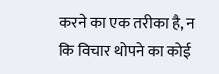करने का एक तरीका है, न कि विचार थोपने का कोई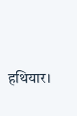हथियार।